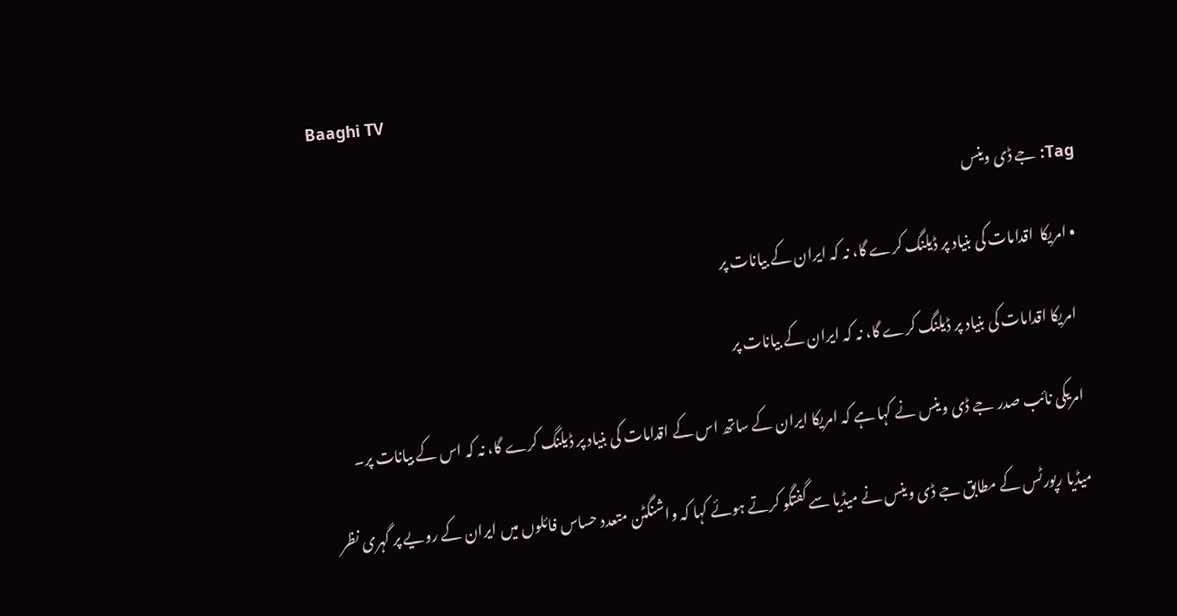Baaghi TV

Tag: جے ڈی وینس

  • امریکا  اقدامات کی بنیاد پر ڈیلنگ کرے گا، نہ کہ ایران کے بیانات پر

    امریکا اقدامات کی بنیاد پر ڈیلنگ کرے گا، نہ کہ ایران کے بیانات پر

    امریکی نائب صدر جے ڈی وینس نے کہا ہے کہ امریکا ایران کے ساتھ اس کے اقدامات کی بنیاد پر ڈیلنگ کرے گا، نہ کہ اس کے بیانات پر۔

    میڈیا رپورٹس کے مطابق جے ڈی وینس نے میڈیا سے گفتگو کرتے ہوئے کہا کہ واشنگٹن متعدد حساس فائلوں میں ایران کے رویے پر گہری نظر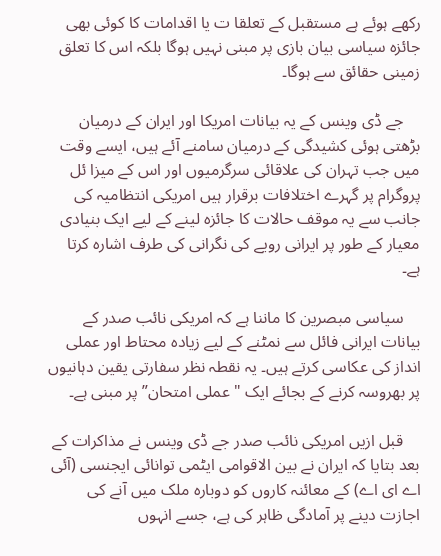رکھے ہوئے ہے مستقبل کے تعلقا ت یا اقدامات کا کوئی بھی جائزہ سیاسی بیان بازی پر مبنی نہیں ہوگا بلکہ اس کا تعلق زمینی حقائق سے ہوگا۔

    جے ڈی وینس کے یہ بیانات امریکا اور ایران کے درمیان بڑھتی ہوئی کشیدگی کے درمیان سامنے آئے ہیں، ایسے وقت میں جب تہران کی علاقائی سرگرمیوں اور اس کے میزا ئل پروگرام پر گہرے اختلافات برقرار ہیں امریکی انتظامیہ کی جانب سے یہ موقف حالات کا جائزہ لینے کے لیے ایک بنیادی معیار کے طور پر ایرانی رویے کی نگرانی کی طرف اشارہ کرتا ہے۔

    سیاسی مبصرین کا ماننا ہے کہ امریکی نائب صدر کے بیانات ایرانی فائل سے نمٹنے کے لیے زیادہ محتاط اور عملی انداز کی عکاسی کرتے ہیں۔ یہ نقطہ نظر سفارتی یقین دہانیوں پر بھروسہ کرنے کے بجائے ایک "عملی امتحان” پر مبنی ہے۔

    قبل ازیں امریکی نائب صدر جے ڈی وینس نے مذاکرات کے بعد بتایا کہ ایران نے بین الاقوامی ایٹمی توانائی ایجنسی (آئی اے ای اے) کے معائنہ کاروں کو دوبارہ ملک میں آنے کی اجازت دینے پر آمادگی ظاہر کی ہے، جسے انہوں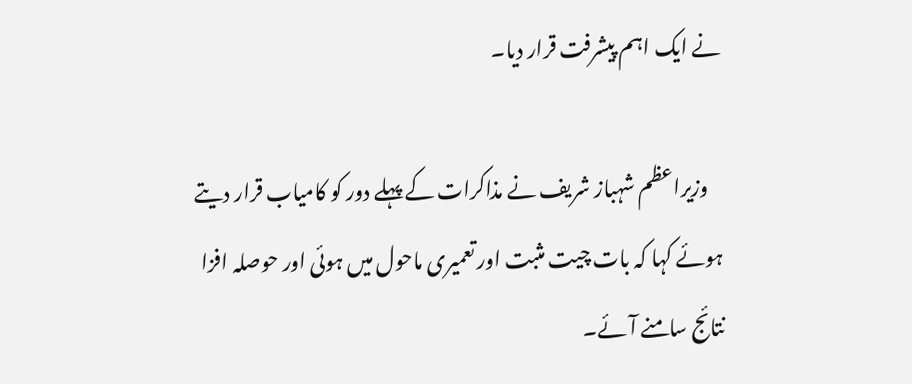نے ایک اہم پیشرفت قرار دیا۔

    وزیراعظم شہباز شریف نے مذاکرات کے پہلے دور کو کامیاب قرار دیتے ہوئے کہا کہ بات چیت مثبت اور تعمیری ماحول میں ہوئی اور حوصلہ افزا نتائج سامنے آئے۔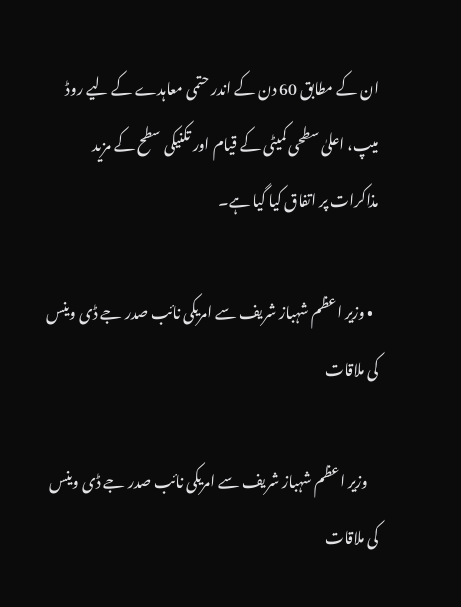ان کے مطابق 60 دن کے اندر حتمی معاہدے کے لیے روڈ میپ، اعلیٰ سطحی کمیٹی کے قیام اور تکنیکی سطح کے مزید مذاکرات پر اتفاق کیا گیا ہے۔

  • وزیر اعظم شہباز شریف سے امریکی نائب صدر جے ڈی وینس کی ملاقات

    وزیر اعظم شہباز شریف سے امریکی نائب صدر جے ڈی وینس کی ملاقات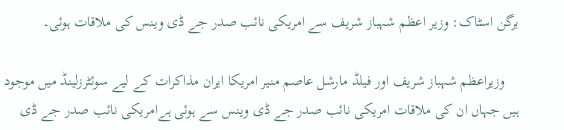برگن اسٹاک: وزیر اعظم شہباز شریف سے امریکی نائب صدر جے ڈی وینس کی ملاقات ہوئی۔

    وزیراعظم شہباز شریف اور فیلڈ مارشل عاصم منیر امریکا ایران مذاکرات کے لیے سوئٹرزلینڈ میں موجود ہیں جہاں ان کی ملاقات امریکی نائب صدر جے ڈی وینس سے ہوئی ہےامریکی نائب صدر جے ڈی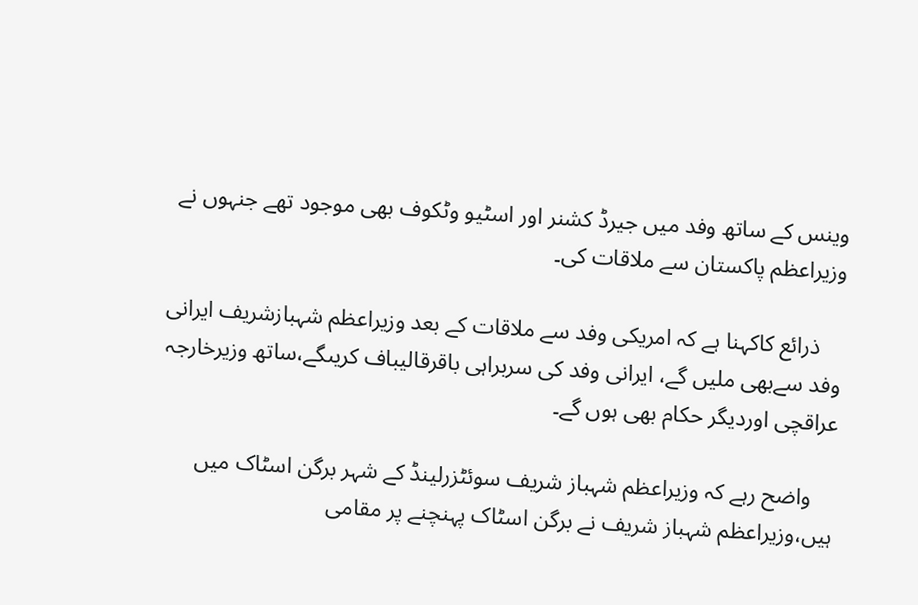وینس کے ساتھ وفد میں جیرڈ کشنر اور اسٹیو وٹکوف بھی موجود تھے جنہوں نے وزیراعظم پاکستان سے ملاقات کی۔

    ذرائع کاکہنا ہے کہ امریکی وفد سے ملاقات کے بعد وزیراعظم شہبازشریف ایرانی وفد سےبھی ملیں گے، ایرانی وفد کی سربراہی باقرقالیباف کریںگے،ساتھ وزیرخارجہ عراقچی اوردیگر حکام بھی ہوں گے۔

    واضح رہے کہ وزیراعظم شہباز شریف سوئٹزرلینڈ کے شہر برگن اسٹاک میں ہیں،وزیراعظم شہباز شریف نے برگن اسٹاک پہنچنے پر مقامی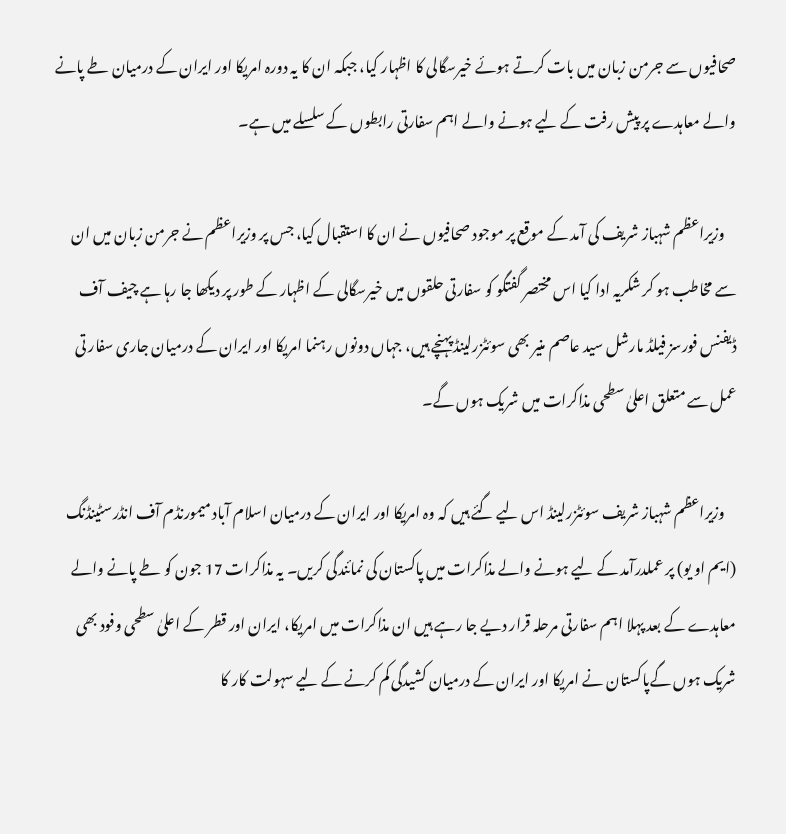صحافیوں سے جرمن زبان میں بات کرتے ہوئے خیرسگالی کا اظہار کیا، جبکہ ان کا یہ دورہ امریکا اور ایران کے درمیان طے پانے والے معاہدے پر پیش رفت کے لیے ہونے والے اہم سفارتی رابطوں کے سلسلے میں ہے۔

    وزیراعظم شہباز شریف کی آمد کے موقع پر موجود صحافیوں نے ان کا استقبال کیا، جس پر وزیراعظم نے جرمن زبان میں ان سے مخاطب ہو کر شکریہ ادا کیا اس مختصر گفتگو کو سفارتی حلقوں میں خیرسگالی کے اظہار کے طور پر دیکھا جا رہا ہے چیف آف ڈیفنس فورسز فیلڈ مارشل سید عاصم منیر بھی سوئٹزرلینڈ پہنچے ہیں، جہاں دونوں رہنما امریکا اور ایران کے درمیان جاری سفار تی عمل سے متعلق اعلیٰ سطحی مذاکرات میں شریک ہوں گے۔

    وزیراعظم شہباز شریف سوئٹزرلینڈ اس لیے گئے ہیں کہ وہ امریکا اور ایران کے درمیان اسلام آباد میمورنڈم آف انڈرسٹینڈنگ (ایم او یو) پر عملدرآمد کے لیے ہونے والے مذاکرات میں پاکستان کی نمائندگی کریں۔ یہ مذاکرات 17 جون کو طے پانے والے معاہدے کے بعد پہلا اہم سفارتی مرحلہ قرار دیے جا رہے ہیں ان مذاکرات میں امریکا، ایران اور قطر کے اعلیٰ سطحی وفود بھی شریک ہوں گےپاکستان نے امریکا اور ایران کے درمیان کشیدگی کم کرنے کے لیے سہولت کار کا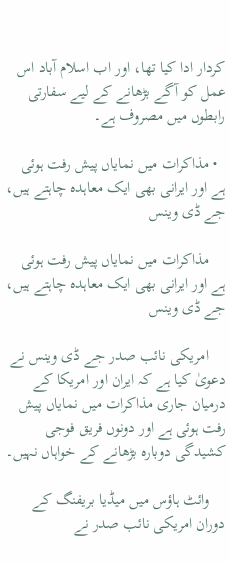کردار ادا کیا تھا، اور اب اسلام آباد اس عمل کو آگے بڑھانے کے لیے سفارتی رابطوں میں مصروف ہے۔

  • مذاکرات میں نمایاں پیش رفت ہوئی ہے اور ایرانی بھی ایک معاہدہ چاہتے ہیں، جے ڈی وینس

    مذاکرات میں نمایاں پیش رفت ہوئی ہے اور ایرانی بھی ایک معاہدہ چاہتے ہیں، جے ڈی وینس

    امریکی نائب صدر جے ڈی وینس نے دعویٰ کیا ہے کہ ایران اور امریکا کے درمیان جاری مذاکرات میں نمایاں پیش رفت ہوئی ہے اور دونوں فریق فوجی کشیدگی دوبارہ بڑھانے کے خواہاں نہیں۔

    وائٹ ہاؤس میں میڈیا بریفنگ کے دوران امریکی نائب صدر نے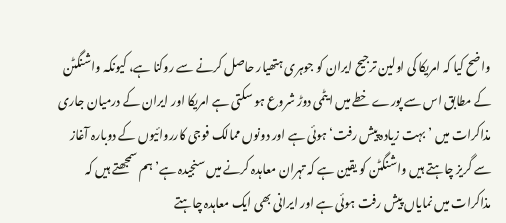واضح کیا کہ امریکا کی اولین ترجیح ایران کو جوہری ہتھیار حاصل کرنے سے روکنا ہے، کیونکہ واشنگٹن کے مطابق اس سے پورے خطے میں ایٹمی دوڑ شروع ہو سکتی ہے امریکا اور ایران کے درمیان جاری مذاکرات میں ’بہت زیادہ پیش رفت‘ ہوئی ہے اور دونوں ممالک فوجی کارروائیوں کے دوبارہ آغاز سے گریز چاہتے ہیں واشنگٹن کو یقین ہے کہ تہران معاہدہ کرنے میں سنجیدہ ہے’ہم سمجھتے ہیں کہ مذاکرات میں نمایاں پیش رفت ہوئی ہے اور ایرانی بھی ایک معاہدہ چاہتے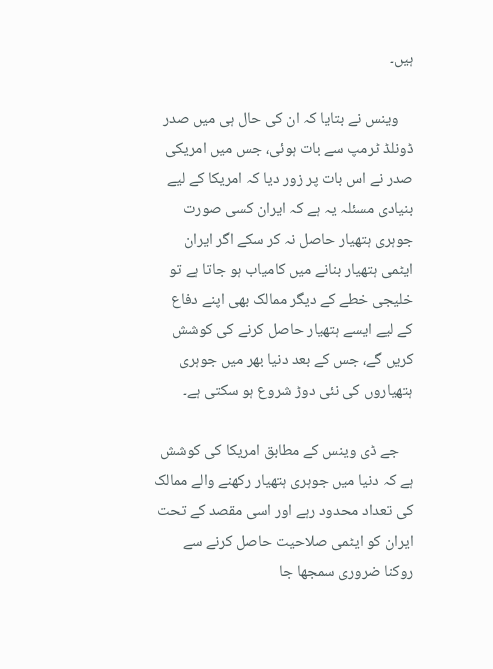ہیں۔

    وینس نے بتایا کہ ان کی حال ہی میں صدر ڈونلڈ ٹرمپ سے بات ہوئی، جس میں امریکی صدر نے اس بات پر زور دیا کہ امریکا کے لیے بنیادی مسئلہ یہ ہے کہ ایران کسی صورت جوہری ہتھیار حاصل نہ کر سکے اگر ایران ایٹمی ہتھیار بنانے میں کامیاب ہو جاتا ہے تو خلیجی خطے کے دیگر ممالک بھی اپنے دفاع کے لیے ایسے ہتھیار حاصل کرنے کی کوشش کریں گے، جس کے بعد دنیا بھر میں جوہری ہتھیاروں کی نئی دوڑ شروع ہو سکتی ہے۔

    جے ڈی وینس کے مطابق امریکا کی کوشش ہے کہ دنیا میں جوہری ہتھیار رکھنے والے ممالک کی تعداد محدود رہے اور اسی مقصد کے تحت ایران کو ایٹمی صلاحیت حاصل کرنے سے روکنا ضروری سمجھا جا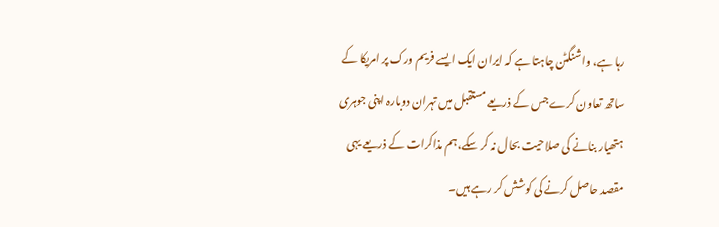رہا ہے، واشنگٹن چاہتا ہے کہ ایران ایک ایسے فریم ورک پر امریکا کے ساتھ تعاون کرے جس کے ذریعے مستقبل میں تہران دوبارہ اپنی جوہری ہتھیار بنانے کی صلاحیت بحال نہ کر سکے،ہم مذاکرات کے ذریعے یہی مقصد حاصل کرنے کی کوشش کر رہے ہیں۔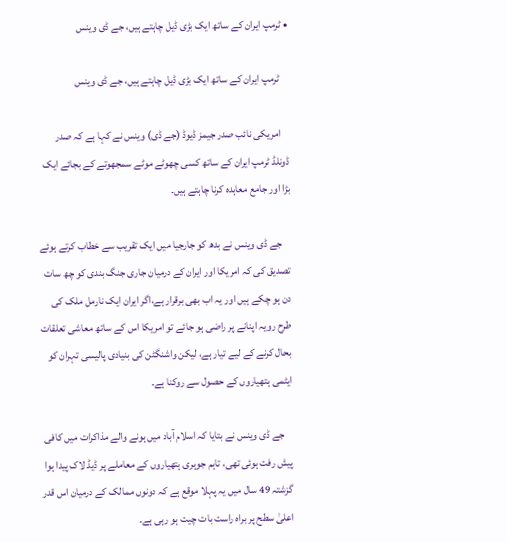• ٹرمپ ایران کے ساتھ ایک بڑی ڈیل چاہتے ہیں، جے ڈی وینس

    ٹرمپ ایران کے ساتھ ایک بڑی ڈیل چاہتے ہیں، جے ڈی وینس

    امریکی نائب صدر جیمز ڈیوڈ (جے ڈی) وینس نے کہا ہے کہ صدر ڈونلڈ ٹرمپ ایران کے ساتھ کسی چھوٹے موٹے سمجھوتے کے بجائے ایک بڑا اور جامع معاہدہ کرنا چاہتے ہیں۔

    جے ڈی وینس نے بدھ کو جارجیا میں ایک تقریب سے خطاب کرتے ہوئے تصدیق کی کہ امریکا اور ایران کے درمیان جاری جنگ بندی کو چھ سات دن ہو چکے ہیں اور یہ اب بھی برقرار ہے،اگر ایران ایک نارمل ملک کی طرح رویہ اپنانے پر راضی ہو جائے تو امریکا اس کے ساتھ معاشی تعلقات بحال کرنے کے لیے تیار ہے، لیکن واشنگٹن کی بنیادی پالیسی تہران کو ایٹمی ہتھیاروں کے حصول سے روکنا ہے۔

    جے ڈی وینس نے بتایا کہ اسلام آباد میں ہونے والے مذاکرات میں کافی پیش رفت ہوئی تھی، تاہم جوہری ہتھیاروں کے معاملے پر ڈیڈ لاک پیدا ہوا گزشتہ 49 سال میں یہ پہلا موقع ہے کہ دونوں ممالک کے درمیان اس قدر اعلیٰ سطح پر براہ راست بات چیت ہو رہی ہے۔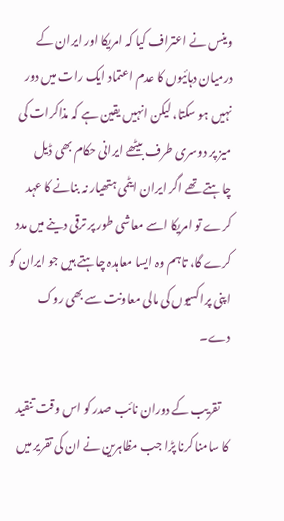وینس نے اعتراف کیا کہ امریکا اور ایران کے درمیان دہائیوں کا عدم اعتماد ایک رات میں دور نہیں ہو سکتا، لیکن انہیں یقین ہے کہ مذاکرات کی میز پر دوسری طرف بیٹھے ایرانی حکام بھی ڈیل چاہتے تھے اگر ایران ایٹمی ہتھیار نہ بنانے کا عہد کرے تو امریکا اسے معاشی طور پر ترقی دینے میں مدد کرے گا، تاہم وہ ایسا معاہدہ چاہتے ہیں جو ایران کو اپنی پراکسیوں کی مالی معاونت سے بھی روک دے۔

    تقریب کے دوران نائب صدر کو اس وقت تنقید کا سامنا کرنا پڑا جب مظاہرین نے ان کی تقریر میں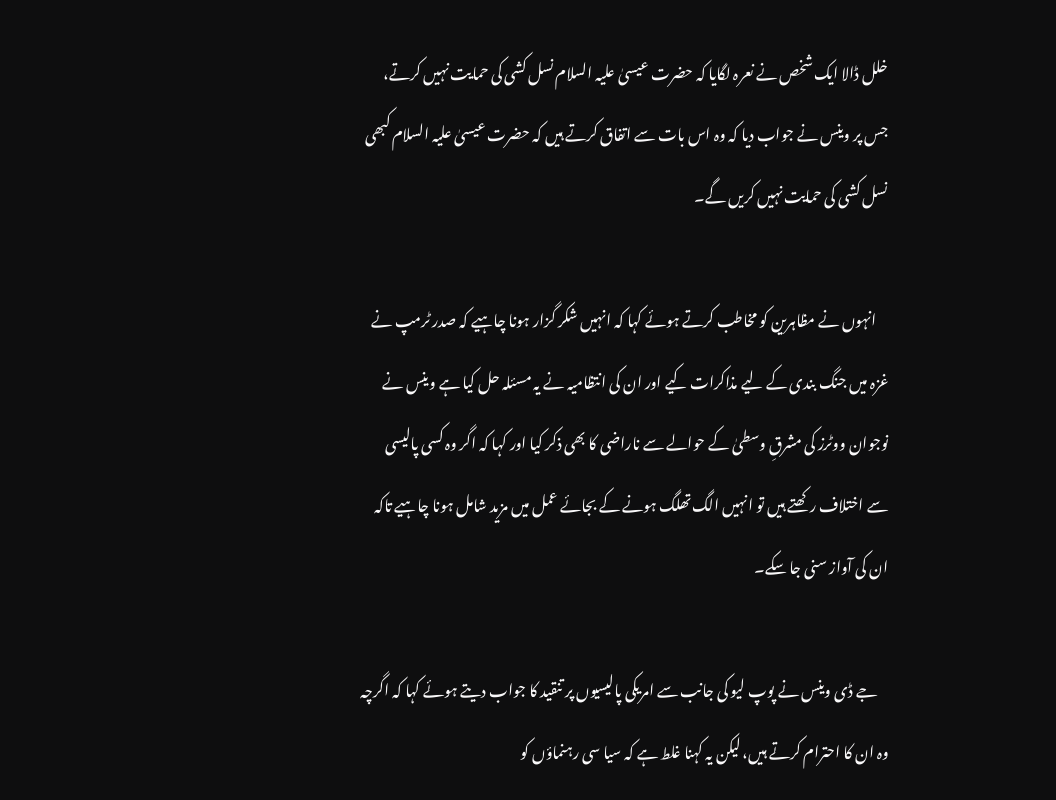خلل ڈالا ایک شخص نے نعرہ لگایا کہ حضرت عیسیٰ علیہ السلام نسل کشی کی حمایت نہیں کرتے، جس پر وینس نے جواب دیا کہ وہ اس بات سے اتفاق کرتے ہیں کہ حضرت عیسیٰ علیہ السلام کبھی نسل کشی کی حمایت نہیں کریں گے۔

    انہوں نے مظاہرین کو مخاطب کرتے ہوئے کہا کہ انہیں شکر گزار ہونا چاہیے کہ صدر ٹرمپ نے غزہ میں جنگ بندی کے لیے مذاکرات کیے اور ان کی انتظامیہ نے یہ مسئلہ حل کیا ہے وینس نے نوجوان ووٹرز کی مشرقِ وسطیٰ کے حوالے سے ناراضی کا بھی ذکر کیا اور کہا کہ اگر وہ کسی پالیسی سے اختلاف رکھتے ہیں تو انہیں الگ تھلگ ہونے کے بجائے عمل میں مزید شامل ہونا چاہیے تاکہ ان کی آواز سنی جا سکے۔

    جے ڈی وینس نے پوپ لیو کی جانب سے امریکی پالیسیوں پر تنقید کا جواب دیتے ہوئے کہا کہ اگرچہ وہ ان کا احترام کرتے ہیں، لیکن یہ کہنا غلط ہے کہ سیا سی رہنماؤں کو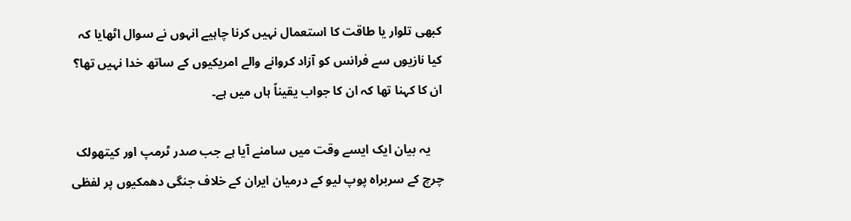کبھی تلوار یا طاقت کا استعمال نہیں کرنا چاہیے انہوں نے سوال اٹھایا کہ کیا نازیوں سے فرانس کو آزاد کروانے والے امریکیوں کے ساتھ خدا نہیں تھا؟ ان کا کہنا تھا کہ ان کا جواب یقیناً ہاں میں ہے۔

    یہ بیان ایک ایسے وقت میں سامنے آیا ہے جب صدر ٹرمپ اور کیتھولک چرچ کے سربراہ پوپ لیو کے درمیان ایران کے خلاف جنگی دھمکیوں پر لفظی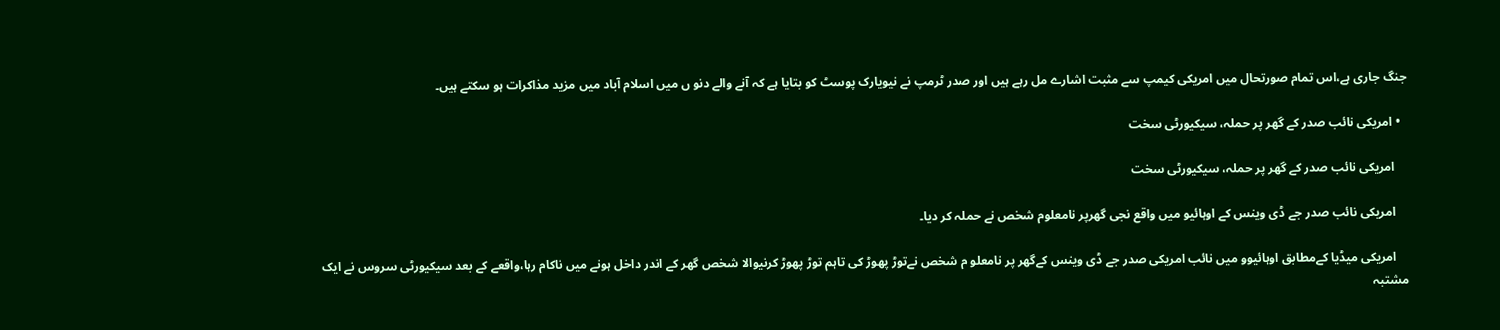جنگ جاری ہے،اس تمام صورتحال میں امریکی کیمپ سے مثبت اشارے مل رہے ہیں اور صدر ٹرمپ نے نیویارک پوسٹ کو بتایا ہے کہ آنے والے دنو ں میں اسلام آباد میں مزید مذاکرات ہو سکتے ہیں۔

  • امریکی نائب صدر کے گھر پر حملہ، سیکیورٹی سخت

    امریکی نائب صدر کے گھر پر حملہ، سیکیورٹی سخت

    امریکی نائب صدر جے ڈی وینس کے اوہائیو میں واقع نجی گھرپر نامعلوم شخص نے حملہ کر دیا۔

    امریکی میڈیا کےمطابق اوہائیوو میں نائب امریکی صدر جے ڈی وینس کےگھر پر نامعلو م شخص نےتوڑ پھوڑ کی تاہم توڑ پھوڑ کرنیوالا شخص گھر کے اندر داخل ہونے میں ناکام رہا،واقعے کے بعد سیکیورٹی سروس نے ایک مشتبہ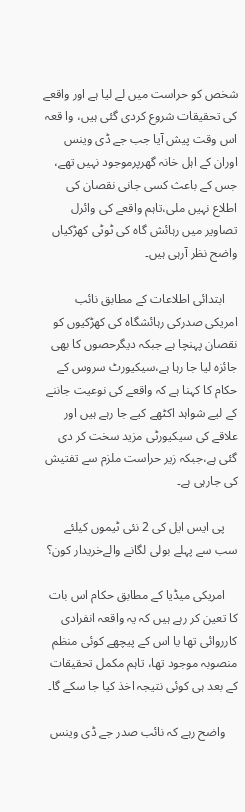شخص کو حراست میں لے لیا ہے اور واقعے کی تحقیقات شروع کردی گئی ہیں، وا قعہ اس وقت پیش آیا جب جے ڈی وینس اوران کے اہل خانہ گھرپرموجود نہیں تھے، جس کے باعث کسی جانی نقصان کی اطلاع نہیں ملی،تاہم واقعے کی وائرل تصاویر میں رہائش گاہ کی ٹوٹی کھڑکیاں واضح نظر آرہی ہیں۔

    ابتدائی اطلاعات کے مطابق نائب امریکی صدرکی رہائشگاہ کی کھڑکیوں کو نقصان پہنچا ہے جبکہ دیگرحصوں کا بھی جائزہ لیا جا رہا ہے،سیکیورٹ سروس کے حکام کا کہنا ہے کہ واقعے کی نوعیت جاننے کے لیے شواہد اکٹھے کیے جا رہے ہیں اور علاقے کی سیکیورٹی مزید سخت کر دی گئی ہے،جبکہ زیر حراست ملزم سے تفتیش کی جارہی ہے۔

    پی ایس ایل کی 2 نئی ٹیموں کیلئے سب سے پہلے بولی لگانے والےخریدار کون؟

    امریکی میڈیا کے مطابق حکام اس بات کا تعین کر رہے ہیں کہ یہ واقعہ انفرادی کارروائی تھا یا اس کے پیچھے کوئی منظم منصوبہ موجود تھا، تاہم مکمل تحقیقات کے بعد ہی کوئی نتیجہ اخذ کیا جا سکے گا۔

    واضح رہے کہ نائب صدر جے ڈی وینس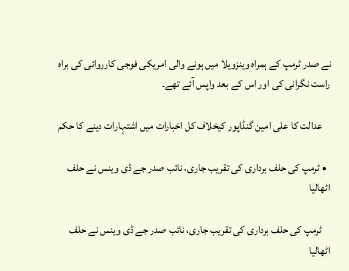نے صدر ٹرمپ کے ہمراہ وینزویلا میں ہونے والی امریکی فوجی کارروائی کی براہ راست نگرانی کی اور اس کے بعد واپس آئے تھے۔

    عدالت کا علی امین گنڈاپور کیخلاف کل اخبارات میں اشتہارات دینے کا حکم

  • ٹرمپ کی حلف برداری کی تقریب جاری، نائب صدر جے ڈی وینس نے حلف اٹھالیا

    ٹرمپ کی حلف برداری کی تقریب جاری، نائب صدر جے ڈی وینس نے حلف اٹھالیا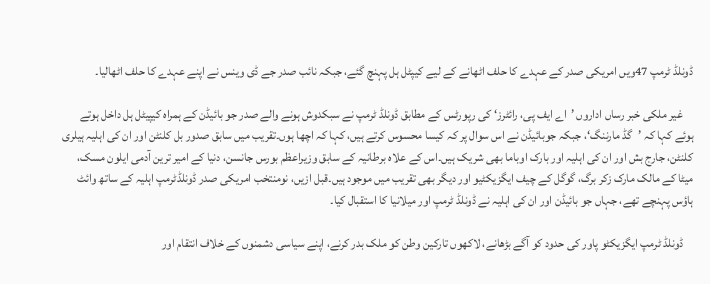ڈونلڈ ٹرمپ 47ویں امریکی صدر کے عہدے کا حلف اٹھانے کے لیے کیپٹل ہل پہنچ گئے، جبکہ نائب صدر جے ڈی وینس نے اپنے عہدے کا حلف اٹھالیا۔

    غیر ملکی خبر رساں اداروں ’اے ایف پی، رائٹرز‘ کی رپورٹس کے مطابق ڈونلڈ ٹرمپ نے سبکدوش ہونے والے صدر جو بائیڈن کے ہمراہ کیپیٹل ہل داخل ہوتے ہوئے کہا کہ ’گڈ مارننگ‘، جبکہ جوبائیڈن نے اس سوال پر کہ کیسا محسوس کرتے ہیں، کہا کہ اچھا ہوں۔تقریب میں سابق صدور بل کلنٹن اور ان کی اہلیہ ہیلری کلنٹن، جارج بش اور ان کی اہلیہ اور بارک اوباما بھی شریک ہیں۔اس کے علاہ برطانیہ کے سابق وزیراعظم بورس جانسن، دنیا کے امیر ترین آدمی ایلون مسک، میٹا کے مالک مارک زکر برگ، گوگل کے چیف ایگزیکٹیو اور دیگر بھی تقریب میں موجود ہیں۔قبل ازیں، نومنتخب امریکی صدر ڈونلڈٹرمپ اہلیہ کے ساتھ وائٹ ہاؤس پہنچے تھے، جہاں جو بائیڈن اور ان کی اہلیہ نے ڈونلڈ ٹرمپ اور میلانیا کا استقبال کیا۔

    ڈونلڈ ٹرمپ ایگزیکٹو پاور کی حدود کو آگے بڑھانے، لاکھوں تارکین وطن کو ملک بدر کرنے، اپنے سیاسی دشمنوں کے خلاف انتقام اور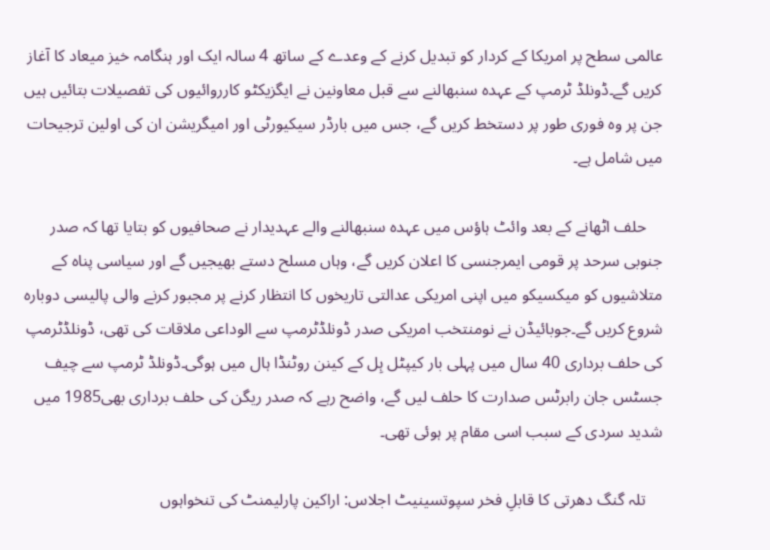عالمی سطح پر امریکا کے کردار کو تبدیل کرنے کے وعدے کے ساتھ 4 سالہ ایک اور ہنگامہ خیز میعاد کا آغاز کریں گے۔ڈونلڈ ٹرمپ کے عہدہ سنبھالنے سے قبل معاونین نے ایگزیکٹو کارروائیوں کی تفصیلات بتائیں ہیں جن پر وہ فوری طور پر دستخط کریں گے، جس میں بارڈر سیکیورٹی اور امیگریشن ان کی اولین ترجیحات میں شامل ہے۔

    حلف اٹھانے کے بعد وائٹ ہاؤس میں عہدہ سنبھالنے والے عہدیدار نے صحافیوں کو بتایا تھا کہ صدر جنوبی سرحد پر قومی ایمرجنسی کا اعلان کریں گے، وہاں مسلح دستے بھیجیں گے اور سیاسی پناہ کے متلاشیوں کو میکسیکو میں اپنی امریکی عدالتی تاریخوں کا انتظار کرنے پر مجبور کرنے والی پالیسی دوبارہ شروع کریں گے۔جوبائیڈن نے نومنتخب امریکی صدر ڈونلڈٹرمپ سے الوداعی ملاقات کی تھی، ڈونلڈٹرمپ کی حلف برداری 40 سال میں پہلی بار کیپٹل ہِل کے کینن روٹنڈا ہال میں ہوگی۔ڈونلڈ ٹرمپ سے چیف جسٹس جان رابرٹس صدارت کا حلف لیں گے، واضح رہے کہ صدر ریگن کی حلف برداری بھی1985 میں شدید سردی کے سبب اسی مقام پر ہوئی تھی۔

    تلہ گنگ دھرتی کا قابلِ فخر سپوتسینیٹ اجلاس: اراکین پارلیمنٹ کی تنخواہوں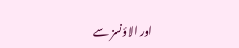اور الاؤنسز سے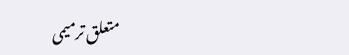متعلق ترمیمی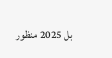بل 2025 منظور